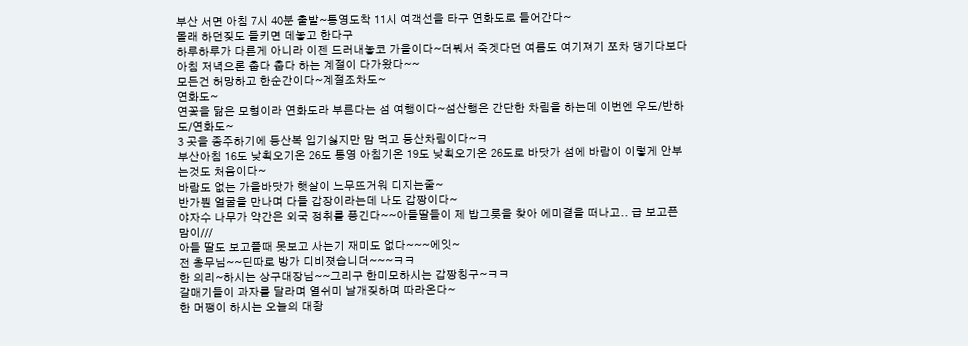부산 서면 아침 7시 40분 출발~통영도착 11시 여객선을 타구 연화도로 들어간다~
몰래 하던짖도 들키면 데놓고 한다구
하루하루가 다른게 아니라 이젠 드러내놓코 가을이다~더붜서 죽겟다던 여름도 여기져기 쪼차 댕기다보다
아침 저녁으론 춥다 춥다 하는 계절이 다가왔다~~
모든건 허망하고 한순간이다~계절조차도~
연화도~
연꽃을 닮은 모형이라 연화도라 부른다는 섬 여행이다~섬산행은 간단한 차림을 하는데 이번엔 우도/반하도/연화도~
3 곳을 종주하기에 등산복 입기싫지만 맘 먹고 등산차림이다~ㅋ
부산아침 16도 낮쵝오기온 26도 통영 아침기온 19도 낮쵝오기온 26도로 바닷가 섬에 바람이 이렇게 안부는것도 처음이다~
바람도 없는 가을바닷가 햇살이 느무뜨거워 디지는줄~
반가붠 얼굴을 만나며 다들 갑장이라는데 나도 갑짱이다~
야자수 나무가 약간은 외국 정취를 풍긴다~~아들딸들이 제 밥그릇을 찾아 에미곁을 떠나고.. 급 보고픈 맘이///
아들 딸도 보고플때 못보고 사는기 재미도 없다~~~에잇~
전 총무님~~딘따로 방가 디비졋습니더~~~ㅋㅋ
한 의리~하시는 상구대장님~~그리구 한미모하시는 갑짱칭구~ㅋㅋ
갈매기들이 과자를 달라며 열쉬미 날개짖하며 따라온다~
한 머쨍이 하시는 오늘의 대좡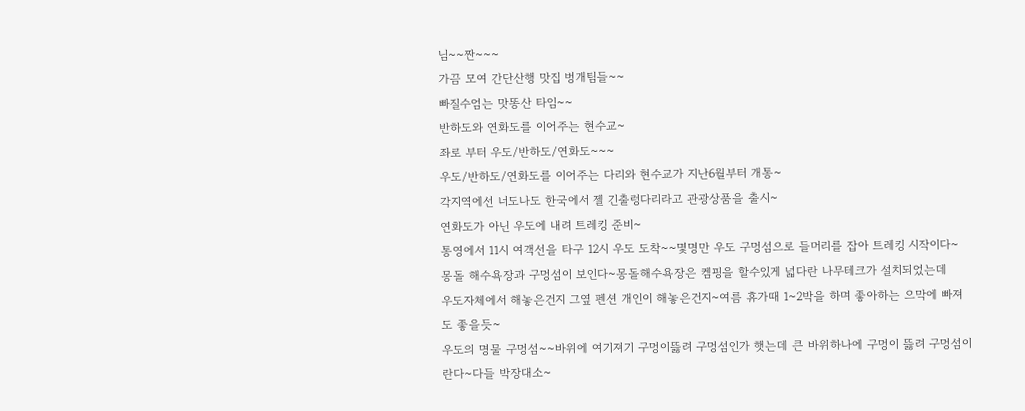님~~짠~~~
가끔 모여 간단산행 맛집 벙개팀들~~
빠질수엄는 맛똥산 타임~~
반하도와 연화도를 이어주는 현수교~
좌로 부터 우도/반하도/연화도~~~
우도/반하도/연화도를 이어주는 다리와 현수교가 지난6월부터 개통~
각지역에선 너도나도 한국에서 젤 긴출렁다리라고 관광상품을 출시~
연화도가 아닌 우도에 내려 트레킹 준비~
통영에서 11시 여객선을 타구 12시 우도 도착~~몇명만 우도 구멍섬으로 들머리를 잡아 트레킹 시작이다~
몽돌 해수욕장과 구멍섬이 보인다~몽돌해수욕장은 켐핑을 할수있게 넓다란 나무테크가 설치되었는데
우도자체에서 해놓은건지 그옆 펜션 개인이 해놓은건지~여름 휴가때 1~2박을 하며 좋아하는 으막에 빠져도 좋을듯~
우도의 명물 구멍섬~~바위에 여기져기 구멍이뜷려 구멍섬인가 햇는데 큰 바위하나에 구멍이 뜷려 구멍섬이란다~다들 박장대소~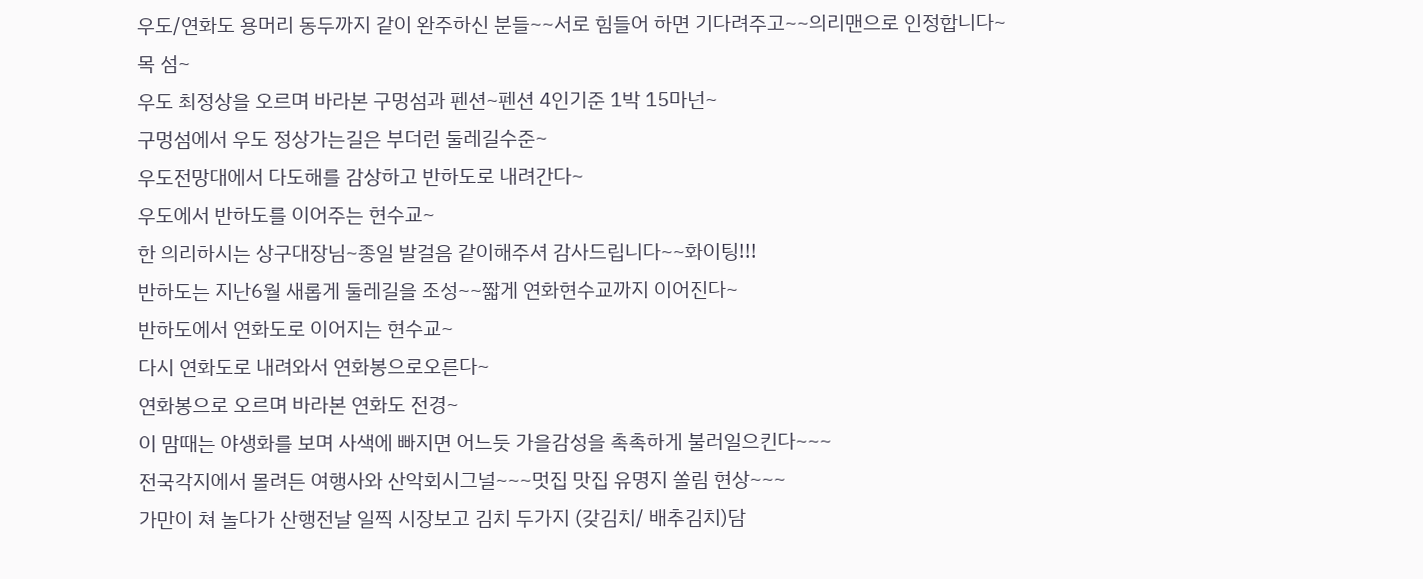우도/연화도 용머리 동두까지 같이 완주하신 분들~~서로 힘들어 하면 기다려주고~~의리맨으로 인정합니다~
목 섬~
우도 최정상을 오르며 바라본 구멍섬과 펜션~펜션 4인기준 1박 15마넌~
구멍섬에서 우도 정상가는길은 부더런 둘레길수준~
우도전망대에서 다도해를 감상하고 반하도로 내려간다~
우도에서 반하도를 이어주는 현수교~
한 의리하시는 상구대장님~종일 발걸음 같이해주셔 감사드립니다~~화이팅!!!
반하도는 지난6월 새롭게 둘레길을 조성~~짧게 연화현수교까지 이어진다~
반하도에서 연화도로 이어지는 현수교~
다시 연화도로 내려와서 연화봉으로오른다~
연화봉으로 오르며 바라본 연화도 전경~
이 맘때는 야생화를 보며 사색에 빠지면 어느듯 가을감성을 촉촉하게 불러일으킨다~~~
전국각지에서 몰려든 여행사와 산악회시그널~~~멋집 맛집 유명지 쏠림 현상~~~
가만이 쳐 놀다가 산행전날 일찍 시장보고 김치 두가지 (갖김치/ 배추김치)담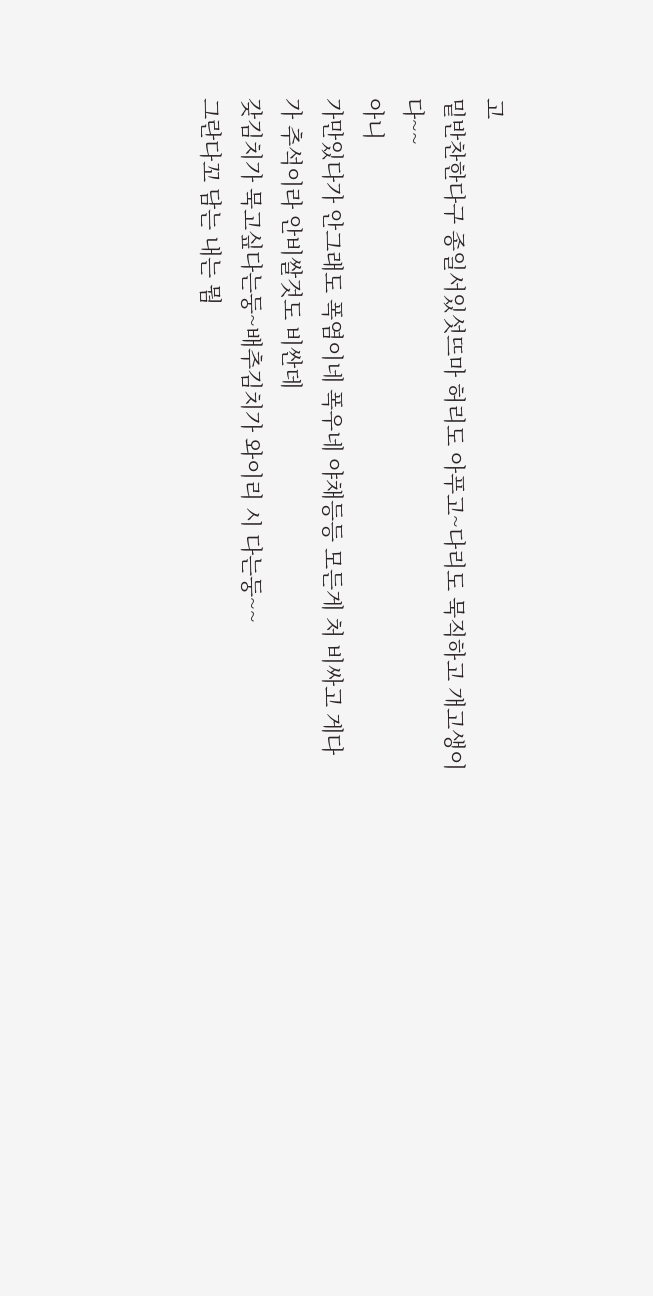고
밑반찬한다구 종일서있섯뜨마 허리도 아푸고~다리도 묵직하고 개고생이다~~
아니
가만있다가 안그래도 폭염이네 폭우네 야채등등 모든게 처 비싸고 게다가 추석이라 안비쌀것도 비싼데
갖김치가 묵고싶다는둥~배추김치가 와이리 시 다는둥~~
그란다꼬 담는 내는 뭠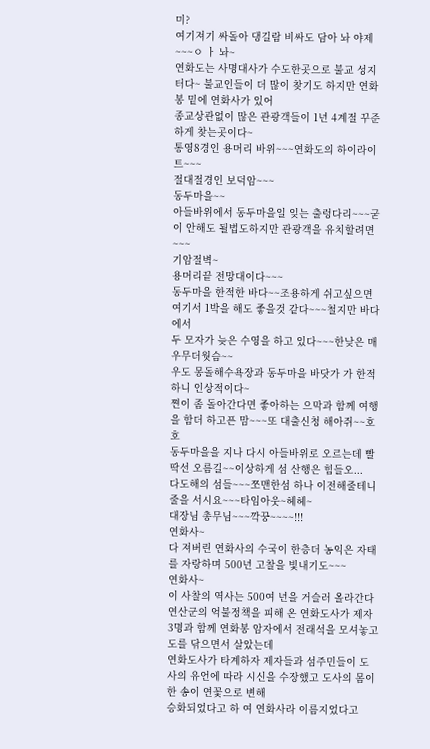미?
여기져기 싸돌아 댕길람 비싸도 담아 놔 야제~~~ㅇ ㅏ 놔~
연화도는 사명대사가 수도한곳으로 불교 성지터다~ 불교인들이 더 많이 찾기도 하지만 연화봉 밑에 연화사가 있어
종교상관없이 많은 관광객들이 1년 4계절 꾸준하게 찾는곳이다~
통영8경인 용머리 바위~~~연화도의 하이라이트~~~
절대절경인 보덕암~~~
동두마을~~
아들바위에서 동두마을일 잊는 출렁다리~~~굳이 안해도 될법도하지만 관광객을 유치할려면~~~
기암절벽~
용머리끝 전망대이다~~~
동두마을 한적한 바다~~조용하게 쉬고싶으면 여기서 1박을 해도 좋을것 같다~~~철지만 바다에서
두 모자가 늦은 수영을 하고 있다~~~한낮은 매우무더웟슴~~
우도 몽돌해수욕장과 동두마을 바닷가 가 한적하니 인상적이다~
쪈이 좀 돌아간다면 좋아하는 으막과 함께 여행을 함더 하고픈 맘~~~또 대출신청 해아쥐~~호호
동두마을을 지나 다시 아들바위로 오르는데 빨딱선 오름길~~이상하게 섬 산행은 힘들오...
다도해의 섬들~~~쪼맨한섬 하나 이전해줄테니 줄을 서시요~~~타임아웃~헤헤~
대장님 총무님~~~깍꿍~~~~!!!
연화사~
다 져버린 연화사의 수국이 한층더 농익은 자태를 자랑하며 500년 고찰을 빛내기도~~~
연화사~
이 사찰의 역사는 500여 년을 거슬러 올라간다
연산군의 억불정책을 피해 온 연화도사가 제자 3명과 함께 연화봉 암자에서 전래석을 모셔놓고 도를 닦으면서 살았는데
연화도사가 타계하자 제자들과 섬주민들이 도사의 유언에 따라 시신을 수장했고 도사의 몸이 한 송이 연꽃으로 변해
승화되었다고 하 여 연화사라 이름지었다고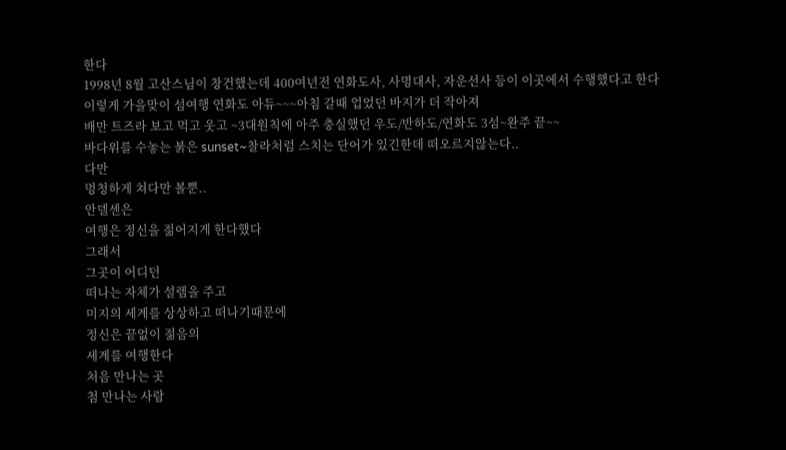한다
1998년 8월 고산스님이 창건했는데 400여년전 연화도사, 사명대사, 자운선사 등이 이곳에서 수행했다고 한다
이렇게 가을맞이 섬여행 연화도 아듀~~~아침 갈때 업었던 바지가 더 작아져
배만 트즈라 보고 먹고 웃고 ~3대원칙에 아주 충실했던 우도/반하도/연화도 3섬~완주 끝~~
바다위를 수놓는 붉은 sunset~찰라처럼 스치는 단어가 있긴한데 떠오르지않는다..
다만
멍청하게 쳐다만 볼뿐..
안델센은
여행은 정신을 젊어지게 한다했다
그래서
그곳이 어디던
떠나는 자체가 설렘을 주고
미지의 세계를 상상하고 떠나기때문에
정신은 끝없이 젊음의
세계를 여행한다
처음 만나는 곳
첨 만나는 사람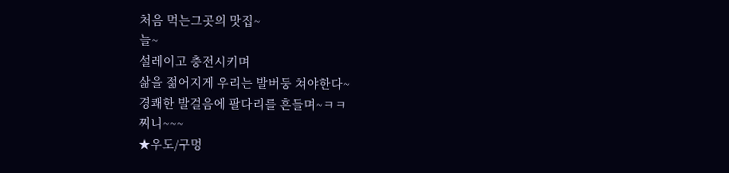처음 먹는그곳의 맛집~
늘~
설레이고 충전시키며
삶을 젊어지게 우리는 발버둥 쳐야한다~
경쾌한 발걸음에 팔다리를 흔들며~ㅋㅋ
찌니~~~
★우도/구멍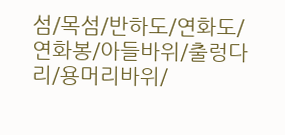섬/목섬/반하도/연화도/연화봉/아들바위/출렁다리/용머리바위/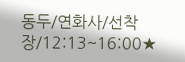동두/연화사/선착장/12:13~16:00★